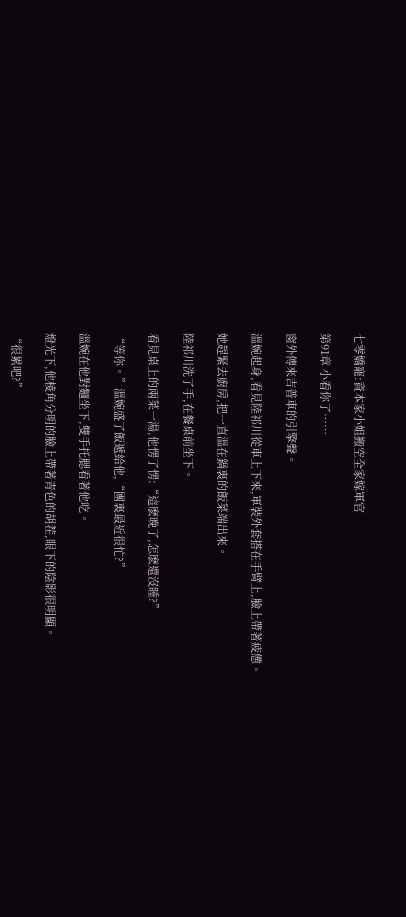七零嬌寵:資本家小姐搬空全家嫁軍官

第91章 小看你了……

窗外傳來吉普車的引擎聲。

溫婉起身,看見陸祁川從車上下來,軍裝外套搭在手臂上,臉上帶著疲憊。

她趕緊去廚房,把一直溫在鍋裏的飯菜端出來。

陸祁川洗了手,在餐桌前坐下。

看見桌上的兩菜一湯,他愣了愣:“這麽晚了,怎麽還沒睡?”

“等你。”溫婉盛了飯遞給他,“團裏最近很忙?”

溫婉在他對麵坐下,雙手托腮看著他吃。

燈光下,他棱角分明的臉上帶著青色的胡茬,眼下的陰影很明顯。

“很累吧?”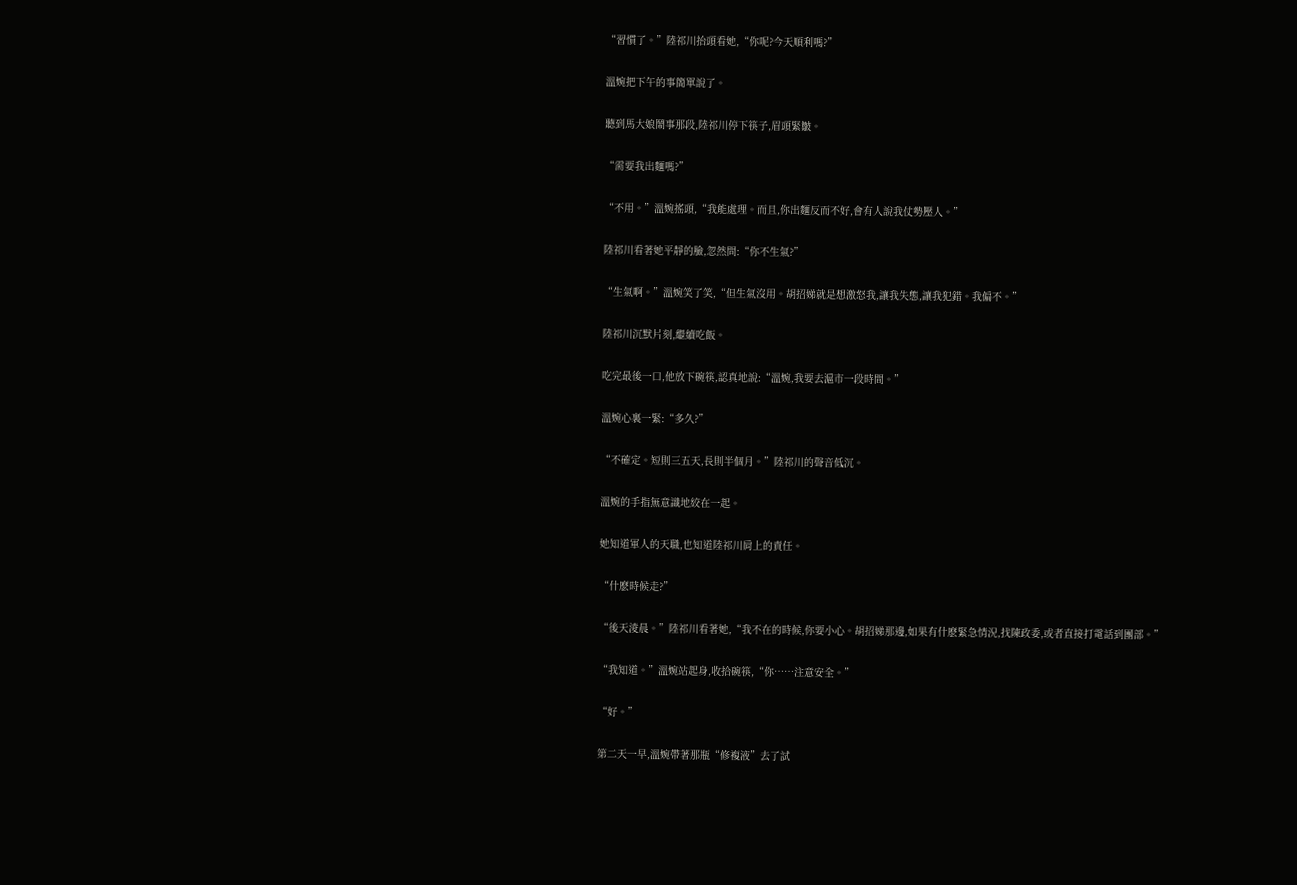“習慣了。”陸祁川抬頭看她,“你呢?今天順利嗎?”

溫婉把下午的事簡單說了。

聽到馬大娘鬧事那段,陸祁川停下筷子,眉頭緊皺。

“需要我出麵嗎?”

“不用。”溫婉搖頭,“我能處理。而且,你出麵反而不好,會有人說我仗勢壓人。”

陸祁川看著她平靜的臉,忽然問:“你不生氣?”

“生氣啊。”溫婉笑了笑,“但生氣沒用。胡招娣就是想激怒我,讓我失態,讓我犯錯。我偏不。”

陸祁川沉默片刻,繼續吃飯。

吃完最後一口,他放下碗筷,認真地說:“溫婉,我要去滬市一段時間。”

溫婉心裏一緊:“多久?”

“不確定。短則三五天,長則半個月。”陸祁川的聲音低沉。

溫婉的手指無意識地絞在一起。

她知道軍人的天職,也知道陸祁川肩上的責任。

“什麽時候走?”

“後天淩晨。”陸祁川看著她,“我不在的時候,你要小心。胡招娣那邊,如果有什麽緊急情況,找陳政委,或者直接打電話到團部。”

“我知道。”溫婉站起身,收拾碗筷,“你……注意安全。”

“好。”

第二天一早,溫婉帶著那瓶“修複液”去了試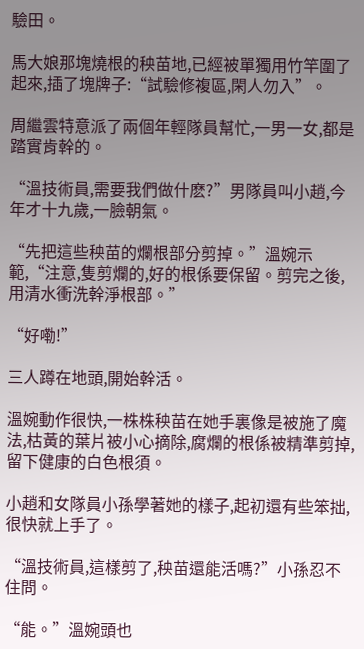驗田。

馬大娘那塊燒根的秧苗地,已經被單獨用竹竿圍了起來,插了塊牌子:“試驗修複區,閑人勿入”。

周繼雲特意派了兩個年輕隊員幫忙,一男一女,都是踏實肯幹的。

“溫技術員,需要我們做什麽?”男隊員叫小趙,今年才十九歲,一臉朝氣。

“先把這些秧苗的爛根部分剪掉。”溫婉示範,“注意,隻剪爛的,好的根係要保留。剪完之後,用清水衝洗幹淨根部。”

“好嘞!”

三人蹲在地頭,開始幹活。

溫婉動作很快,一株株秧苗在她手裏像是被施了魔法,枯黃的葉片被小心摘除,腐爛的根係被精準剪掉,留下健康的白色根須。

小趙和女隊員小孫學著她的樣子,起初還有些笨拙,很快就上手了。

“溫技術員,這樣剪了,秧苗還能活嗎?”小孫忍不住問。

“能。”溫婉頭也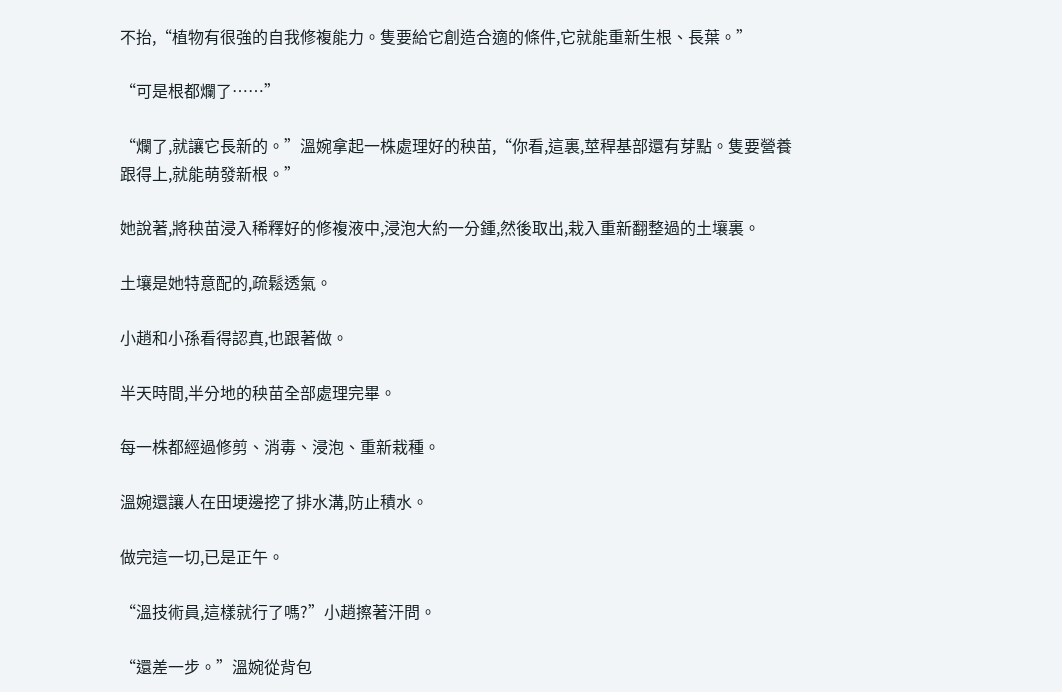不抬,“植物有很強的自我修複能力。隻要給它創造合適的條件,它就能重新生根、長葉。”

“可是根都爛了……”

“爛了,就讓它長新的。”溫婉拿起一株處理好的秧苗,“你看,這裏,莖稈基部還有芽點。隻要營養跟得上,就能萌發新根。”

她說著,將秧苗浸入稀釋好的修複液中,浸泡大約一分鍾,然後取出,栽入重新翻整過的土壤裏。

土壤是她特意配的,疏鬆透氣。

小趙和小孫看得認真,也跟著做。

半天時間,半分地的秧苗全部處理完畢。

每一株都經過修剪、消毒、浸泡、重新栽種。

溫婉還讓人在田埂邊挖了排水溝,防止積水。

做完這一切,已是正午。

“溫技術員,這樣就行了嗎?”小趙擦著汗問。

“還差一步。”溫婉從背包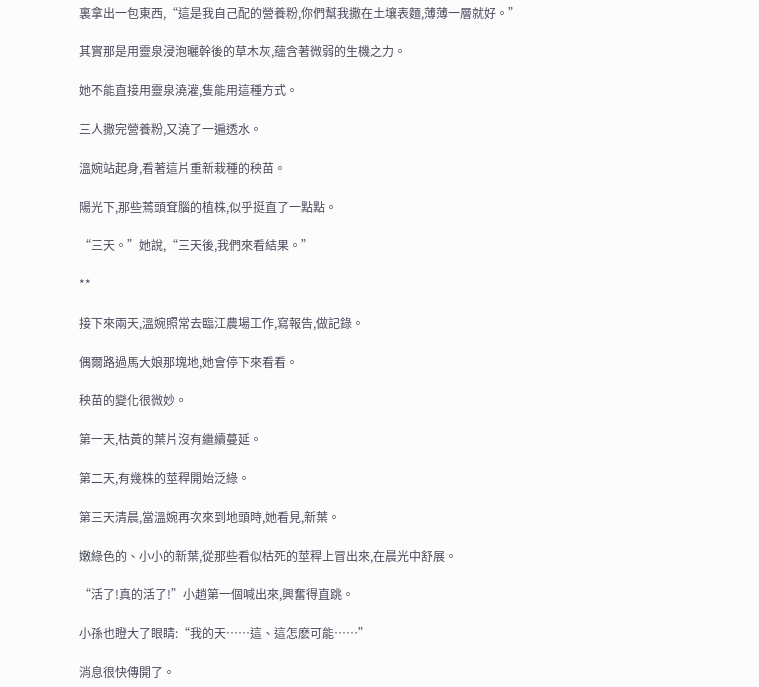裏拿出一包東西,“這是我自己配的營養粉,你們幫我撒在土壤表麵,薄薄一層就好。”

其實那是用靈泉浸泡曬幹後的草木灰,蘊含著微弱的生機之力。

她不能直接用靈泉澆灌,隻能用這種方式。

三人撒完營養粉,又澆了一遍透水。

溫婉站起身,看著這片重新栽種的秧苗。

陽光下,那些蔫頭耷腦的植株,似乎挺直了一點點。

“三天。”她說,“三天後,我們來看結果。”

**

接下來兩天,溫婉照常去臨江農場工作,寫報告,做記錄。

偶爾路過馬大娘那塊地,她會停下來看看。

秧苗的變化很微妙。

第一天,枯黃的葉片沒有繼續蔓延。

第二天,有幾株的莖稈開始泛綠。

第三天清晨,當溫婉再次來到地頭時,她看見,新葉。

嫩綠色的、小小的新葉,從那些看似枯死的莖稈上冒出來,在晨光中舒展。

“活了!真的活了!”小趙第一個喊出來,興奮得直跳。

小孫也瞪大了眼睛:“我的天……這、這怎麽可能……”

消息很快傳開了。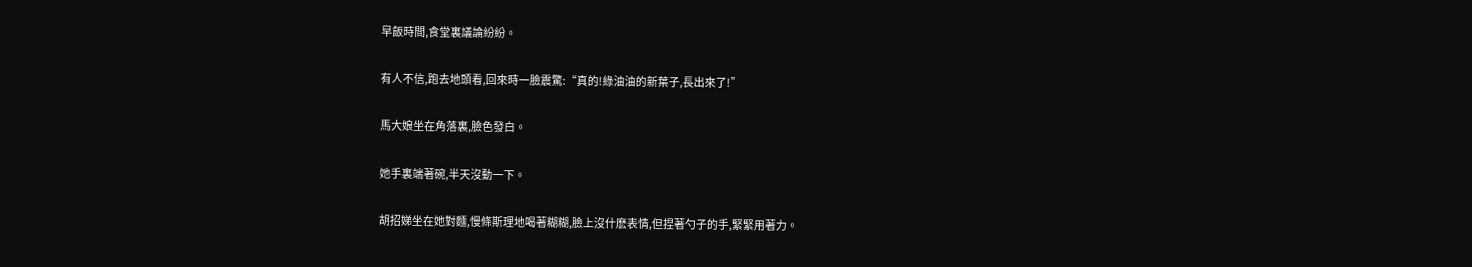早飯時間,食堂裏議論紛紛。

有人不信,跑去地頭看,回來時一臉震驚:“真的!綠油油的新葉子,長出來了!”

馬大娘坐在角落裏,臉色發白。

她手裏端著碗,半天沒動一下。

胡招娣坐在她對麵,慢條斯理地喝著糊糊,臉上沒什麽表情,但捏著勺子的手,緊緊用著力。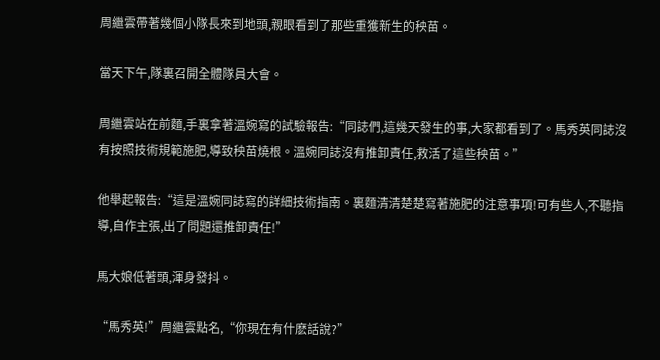周繼雲帶著幾個小隊長來到地頭,親眼看到了那些重獲新生的秧苗。

當天下午,隊裏召開全體隊員大會。

周繼雲站在前麵,手裏拿著溫婉寫的試驗報告:“同誌們,這幾天發生的事,大家都看到了。馬秀英同誌沒有按照技術規範施肥,導致秧苗燒根。溫婉同誌沒有推卸責任,救活了這些秧苗。”

他舉起報告:“這是溫婉同誌寫的詳細技術指南。裏麵清清楚楚寫著施肥的注意事項!可有些人,不聽指導,自作主張,出了問題還推卸責任!”

馬大娘低著頭,渾身發抖。

“馬秀英!”周繼雲點名,“你現在有什麽話說?”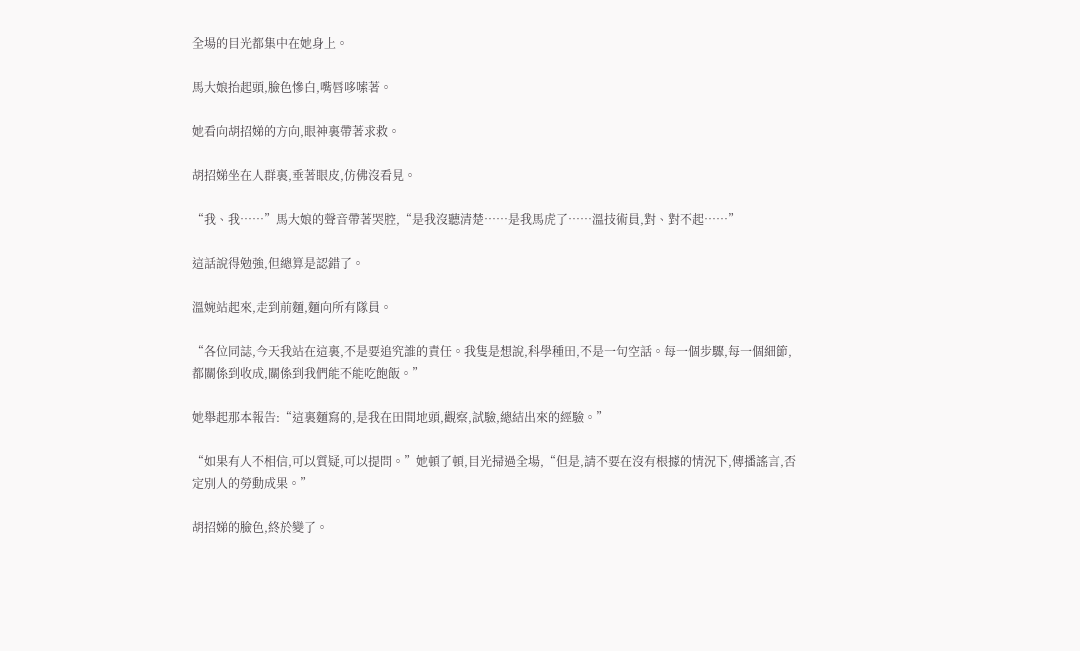全場的目光都集中在她身上。

馬大娘抬起頭,臉色慘白,嘴唇哆嗦著。

她看向胡招娣的方向,眼神裏帶著求救。

胡招娣坐在人群裏,垂著眼皮,仿佛沒看見。

“我、我……”馬大娘的聲音帶著哭腔,“是我沒聽清楚……是我馬虎了……溫技術員,對、對不起……”

這話說得勉強,但總算是認錯了。

溫婉站起來,走到前麵,麵向所有隊員。

“各位同誌,今天我站在這裏,不是要追究誰的責任。我隻是想說,科學種田,不是一句空話。每一個步驟,每一個細節,都關係到收成,關係到我們能不能吃飽飯。”

她舉起那本報告:“這裏麵寫的,是我在田間地頭,觀察,試驗,總結出來的經驗。”

“如果有人不相信,可以質疑,可以提問。”她頓了頓,目光掃過全場,“但是,請不要在沒有根據的情況下,傳播謠言,否定別人的勞動成果。”

胡招娣的臉色,終於變了。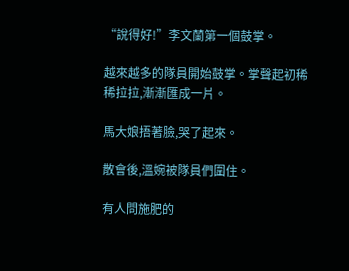“說得好!”李文蘭第一個鼓掌。

越來越多的隊員開始鼓掌。掌聲起初稀稀拉拉,漸漸匯成一片。

馬大娘捂著臉,哭了起來。

散會後,溫婉被隊員們圍住。

有人問施肥的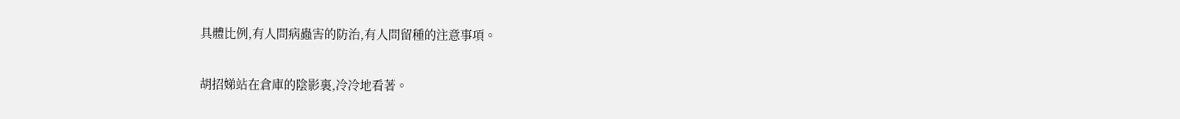具體比例,有人問病蟲害的防治,有人問留種的注意事項。

胡招娣站在倉庫的陰影裏,冷冷地看著。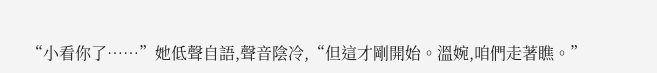“小看你了……”她低聲自語,聲音陰冷,“但這才剛開始。溫婉,咱們走著瞧。”